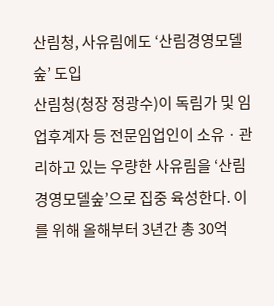산림청, 사유림에도 ‘산림경영모델숲’ 도입
산림청(청장 정광수)이 독림가 및 임업후계자 등 전문임업인이 소유ㆍ관리하고 있는 우량한 사유림을 ‘산림경영모델숲’으로 집중 육성한다. 이를 위해 올해부터 3년간 총 30억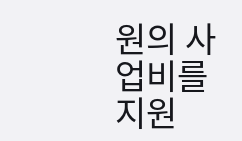원의 사업비를 지원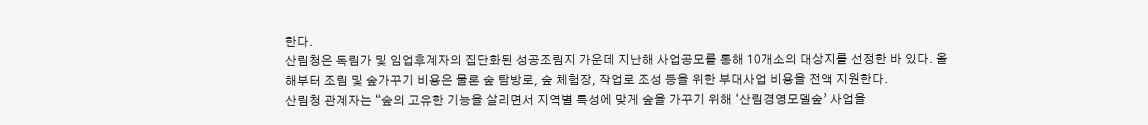한다.
산림청은 독림가 및 임업후계자의 집단화된 성공조림지 가운데 지난해 사업공모를 통해 10개소의 대상지를 선정한 바 있다. 올해부터 조림 및 숲가꾸기 비용은 물론 숲 탐방로, 숲 체험장, 작업로 조성 등을 위한 부대사업 비용을 전액 지원한다.
산림청 관계자는 “숲의 고유한 기능을 살리면서 지역별 특성에 맞게 숲을 가꾸기 위해 ‘산림경영모델숲’ 사업을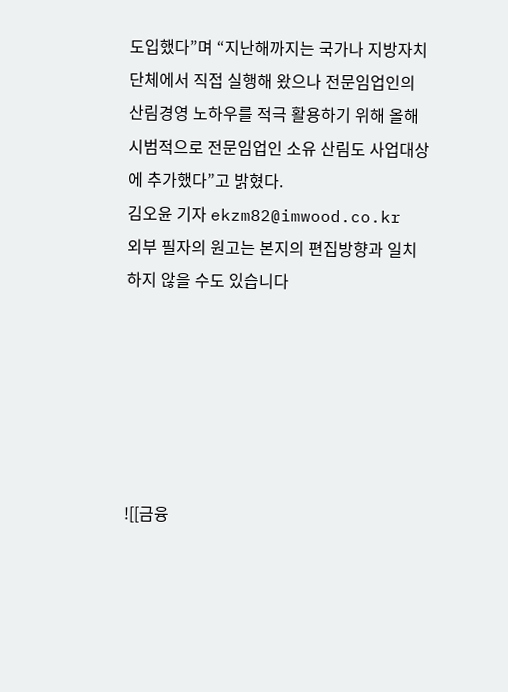도입했다”며 “지난해까지는 국가나 지방자치단체에서 직접 실행해 왔으나 전문임업인의 산림경영 노하우를 적극 활용하기 위해 올해 시범적으로 전문임업인 소유 산림도 사업대상에 추가했다”고 밝혔다.
김오윤 기자 ekzm82@imwood.co.kr
외부 필자의 원고는 본지의 편집방향과 일치하지 않을 수도 있습니다






![[금융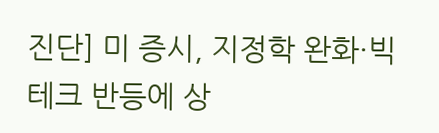진단] 미 증시, 지정학 완화·빅테크 반등에 상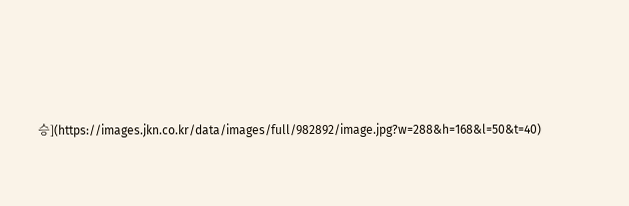승](https://images.jkn.co.kr/data/images/full/982892/image.jpg?w=288&h=168&l=50&t=40)